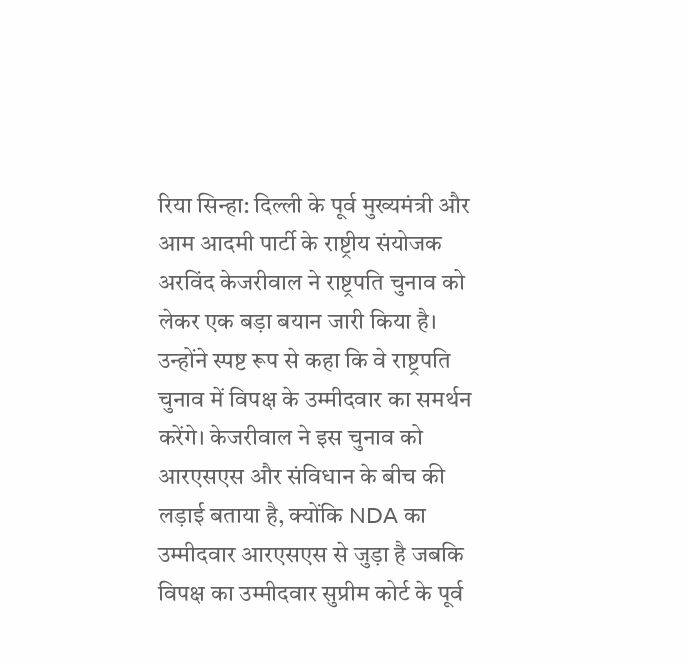रिया सिन्हा: दिल्ली के पूर्व मुख्यमंत्री और आम आदमी पार्टी के राष्ट्रीय संयोजक अरविंद केजरीवाल ने राष्ट्रपति चुनाव को लेकर एक बड़ा बयान जारी किया है। उन्होंने स्पष्ट रूप से कहा कि वे राष्ट्रपति चुनाव में विपक्ष के उम्मीदवार का समर्थन करेंगे। केजरीवाल ने इस चुनाव को आरएसएस और संविधान के बीच की लड़ाई बताया है, क्योंकि NDA का उम्मीदवार आरएसएस से जुड़ा है जबकि विपक्ष का उम्मीदवार सुप्रीम कोर्ट के पूर्व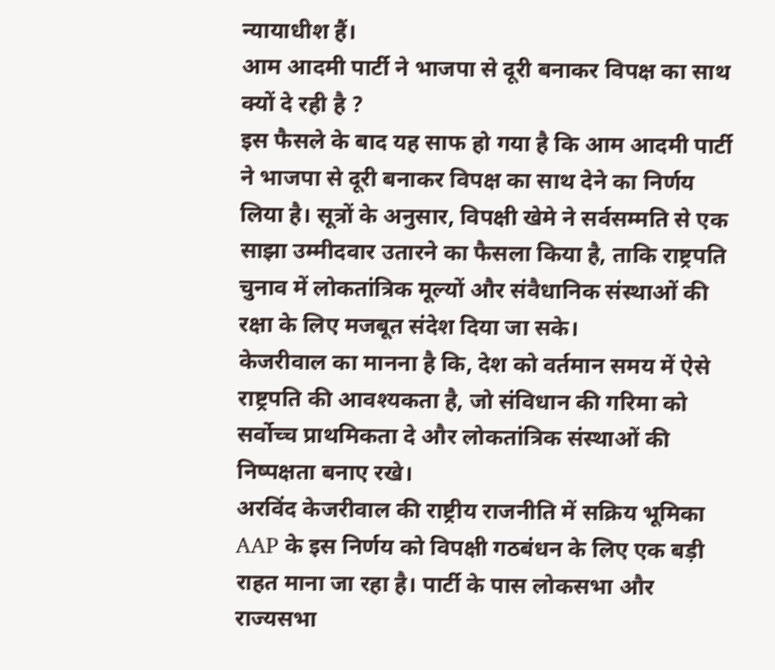न्यायाधीश हैं।
आम आदमी पार्टी ने भाजपा से दूरी बनाकर विपक्ष का साथ क्यों दे रही है ?
इस फैसले के बाद यह साफ हो गया है कि आम आदमी पार्टी ने भाजपा से दूरी बनाकर विपक्ष का साथ देने का निर्णय लिया है। सूत्रों के अनुसार, विपक्षी खेमे ने सर्वसम्मति से एक साझा उम्मीदवार उतारने का फैसला किया है, ताकि राष्ट्रपति चुनाव में लोकतांत्रिक मूल्यों और संवैधानिक संस्थाओं की रक्षा के लिए मजबूत संदेश दिया जा सके।
केजरीवाल का मानना है कि, देश को वर्तमान समय में ऐसे राष्ट्रपति की आवश्यकता है, जो संविधान की गरिमा को सर्वोच्च प्राथमिकता दे और लोकतांत्रिक संस्थाओं की निष्पक्षता बनाए रखे।
अरविंद केजरीवाल की राष्ट्रीय राजनीति में सक्रिय भूमिका
AAP के इस निर्णय को विपक्षी गठबंधन के लिए एक बड़ी राहत माना जा रहा है। पार्टी के पास लोकसभा और राज्यसभा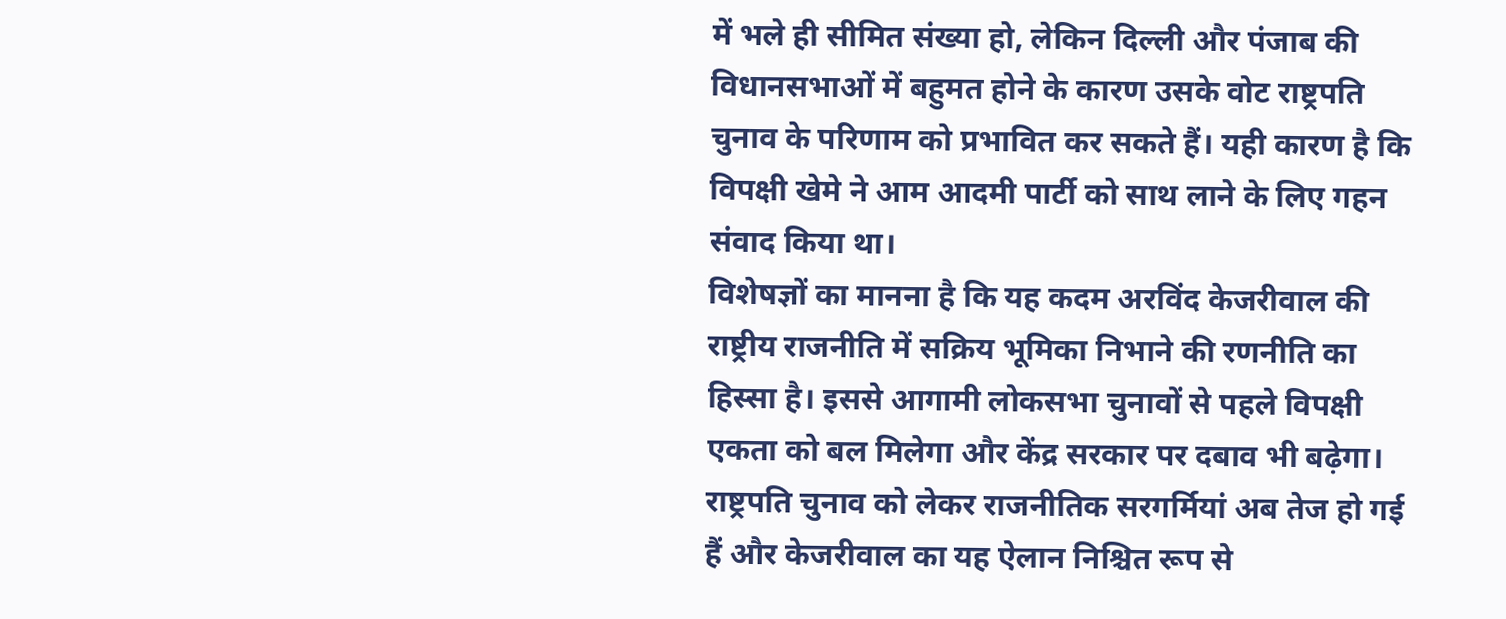में भले ही सीमित संख्या हो, लेकिन दिल्ली और पंजाब की विधानसभाओं में बहुमत होने के कारण उसके वोट राष्ट्रपति चुनाव के परिणाम को प्रभावित कर सकते हैं। यही कारण है कि विपक्षी खेमे ने आम आदमी पार्टी को साथ लाने के लिए गहन संवाद किया था।
विशेषज्ञों का मानना है कि यह कदम अरविंद केजरीवाल की राष्ट्रीय राजनीति में सक्रिय भूमिका निभाने की रणनीति का हिस्सा है। इससे आगामी लोकसभा चुनावों से पहले विपक्षी एकता को बल मिलेगा और केंद्र सरकार पर दबाव भी बढ़ेगा।
राष्ट्रपति चुनाव को लेकर राजनीतिक सरगर्मियां अब तेज हो गई हैं और केजरीवाल का यह ऐलान निश्चित रूप से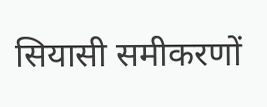सियासी समीकरणों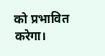को प्रभावित करेगा।